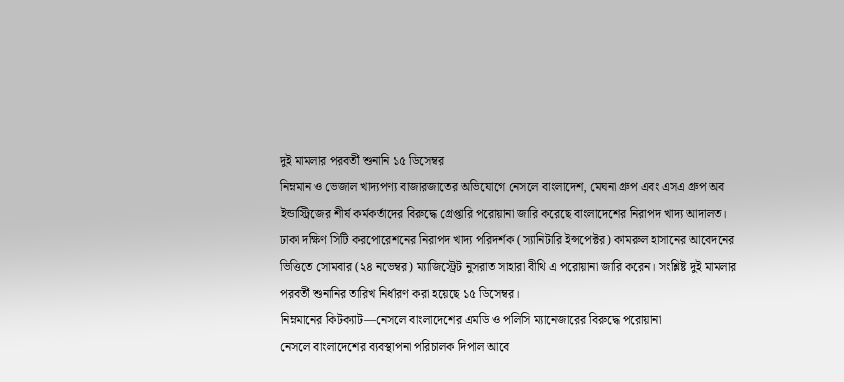দুই মামলার পরবর্তী শুনানি ১৫ ডিসেম্বর
নিম্নমান ও ভেজাল খাদ্যপণ্য বাজারজাতের অভিযোগে নেসলে বাংলাদেশ, মেঘনা গ্রুপ এবং এসএ গ্রুপ অব ইন্ডাস্ট্রিজের শীর্ষ কর্মকর্তাদের বিরুদ্ধে গ্রেপ্তারি পরোয়ানা জারি করেছে বাংলাদেশের নিরাপদ খাদ্য আদালত।
ঢাকা দক্ষিণ সিটি করপোরেশনের নিরাপদ খাদ্য পরিদর্শক (স্যানিটারি ইন্সপেক্টর) কামরুল হাসানের আবেদনের ভিত্তিতে সোমবার (২৪ নভেম্বর) ম্যাজিস্ট্রেট নুসরাত সাহারা বীথি এ পরোয়ানা জারি করেন। সংশ্লিষ্ট দুই মামলার পরবর্তী শুনানির তারিখ নির্ধারণ করা হয়েছে ১৫ ডিসেম্বর।
নিম্নমানের কিটক্যাট—নেসলে বাংলাদেশের এমডি ও পলিসি ম্যানেজারের বিরুদ্ধে পরোয়ানা
নেসলে বাংলাদেশের ব্যবস্থাপনা পরিচালক দিপাল আবে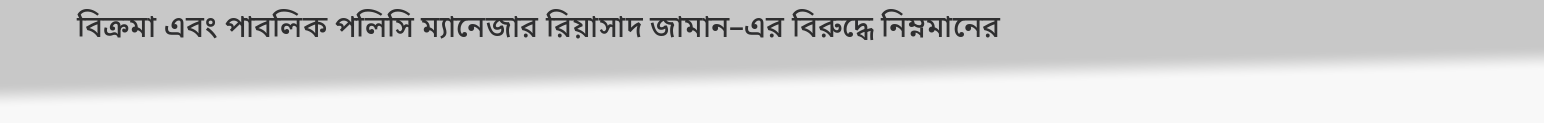বিক্রমা এবং পাবলিক পলিসি ম্যানেজার রিয়াসাদ জামান–এর বিরুদ্ধে নিম্নমানের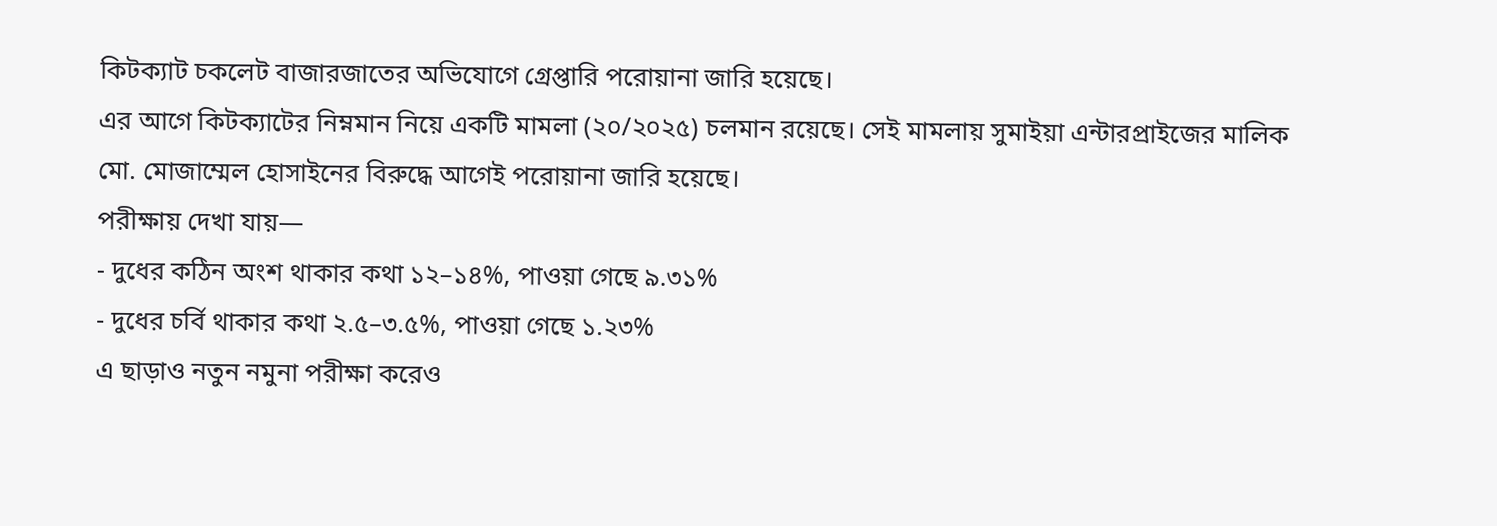কিটক্যাট চকলেট বাজারজাতের অভিযোগে গ্রেপ্তারি পরোয়ানা জারি হয়েছে।
এর আগে কিটক্যাটের নিম্নমান নিয়ে একটি মামলা (২০/২০২৫) চলমান রয়েছে। সেই মামলায় সুমাইয়া এন্টারপ্রাইজের মালিক মো. মোজাম্মেল হোসাইনের বিরুদ্ধে আগেই পরোয়ানা জারি হয়েছে।
পরীক্ষায় দেখা যায়—
- দুধের কঠিন অংশ থাকার কথা ১২–১৪%, পাওয়া গেছে ৯.৩১%
- দুধের চর্বি থাকার কথা ২.৫–৩.৫%, পাওয়া গেছে ১.২৩%
এ ছাড়াও নতুন নমুনা পরীক্ষা করেও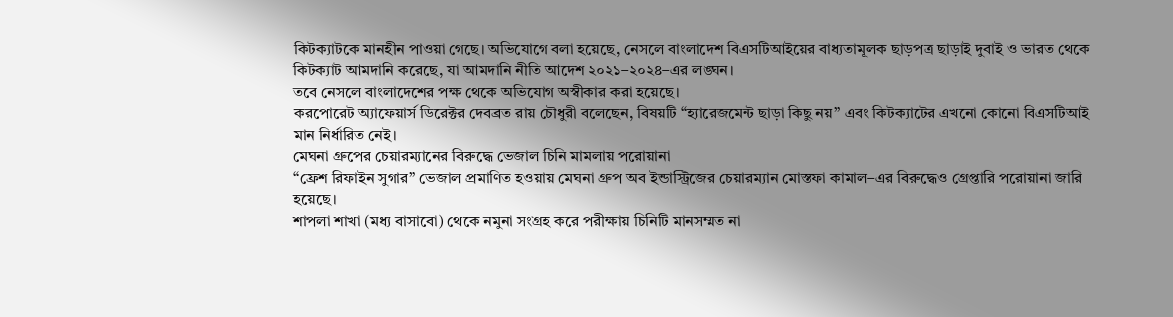কিটক্যাটকে মানহীন পাওয়া গেছে। অভিযোগে বলা হয়েছে, নেসলে বাংলাদেশ বিএসটিআইয়ের বাধ্যতামূলক ছাড়পত্র ছাড়াই দুবাই ও ভারত থেকে কিটক্যাট আমদানি করেছে, যা আমদানি নীতি আদেশ ২০২১–২০২৪–এর লঙ্ঘন।
তবে নেসলে বাংলাদেশের পক্ষ থেকে অভিযোগ অস্বীকার করা হয়েছে।
করপোরেট অ্যাফেয়ার্স ডিরেক্টর দেবব্রত রায় চৌধুরী বলেছেন, বিষয়টি “হ্যারেজমেন্ট ছাড়া কিছু নয়” এবং কিটক্যাটের এখনো কোনো বিএসটিআই মান নির্ধারিত নেই।
মেঘনা গ্রুপের চেয়ারম্যানের বিরুদ্ধে ভেজাল চিনি মামলায় পরোয়ানা
“ফ্রেশ রিফাইন সুগার” ভেজাল প্রমাণিত হওয়ায় মেঘনা গ্রুপ অব ইন্ডাস্ট্রিজের চেয়ারম্যান মোস্তফা কামাল–এর বিরুদ্ধেও গ্রেপ্তারি পরোয়ানা জারি হয়েছে।
শাপলা শাখা (মধ্য বাসাবো) থেকে নমুনা সংগ্রহ করে পরীক্ষায় চিনিটি মানসম্মত না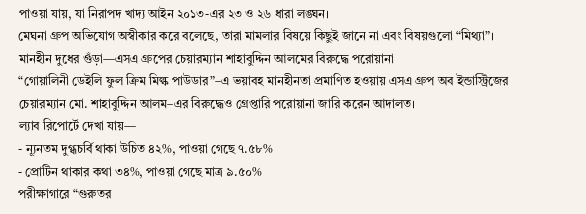পাওয়া যায়, যা নিরাপদ খাদ্য আইন ২০১৩-এর ২৩ ও ২৬ ধারা লঙ্ঘন।
মেঘনা গ্রুপ অভিযোগ অস্বীকার করে বলেছে, তারা মামলার বিষয়ে কিছুই জানে না এবং বিষয়গুলো “মিথ্যা”।
মানহীন দুধের গুঁড়া—এসএ গ্রুপের চেয়ারম্যান শাহাবুদ্দিন আলমের বিরুদ্ধে পরোয়ানা
“গোয়ালিনী ডেইলি ফুল ক্রিম মিল্ক পাউডার”–এ ভয়াবহ মানহীনতা প্রমাণিত হওয়ায় এসএ গ্রুপ অব ইন্ডাস্ট্রিজের চেয়ারম্যান মো. শাহাবুদ্দিন আলম–এর বিরুদ্ধেও গ্রেপ্তারি পরোয়ানা জারি করেন আদালত।
ল্যাব রিপোর্টে দেখা যায়—
- ন্যূনতম দুগ্ধচর্বি থাকা উচিত ৪২%, পাওয়া গেছে ৭.৫৮%
- প্রোটিন থাকার কথা ৩৪%, পাওয়া গেছে মাত্র ৯.৫০%
পরীক্ষাগারে “গুরুতর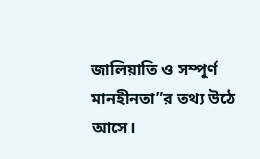জালিয়াতি ও সম্পূর্ণ মানহীনতা”র তথ্য উঠে আসে।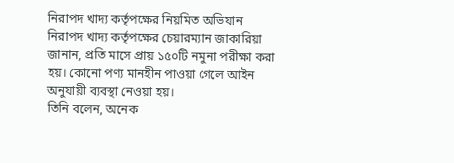নিরাপদ খাদ্য কর্তৃপক্ষের নিয়মিত অভিযান
নিরাপদ খাদ্য কর্তৃপক্ষের চেয়ারম্যান জাকারিয়া জানান, প্রতি মাসে প্রায় ১৫০টি নমুনা পরীক্ষা করা হয়। কোনো পণ্য মানহীন পাওয়া গেলে আইন অনুযায়ী ব্যবস্থা নেওয়া হয়।
তিনি বলেন, অনেক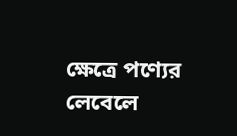ক্ষেত্রে পণ্যের লেবেলে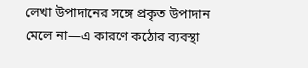লেখা উপাদানের সঙ্গে প্রকৃত উপাদান মেলে না—এ কারণে কঠোর ব্যবস্থা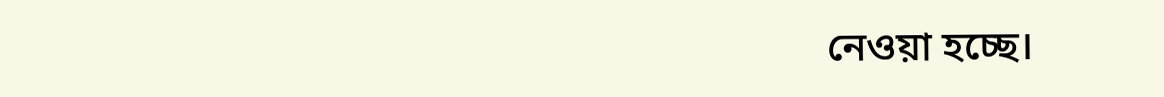নেওয়া হচ্ছে।